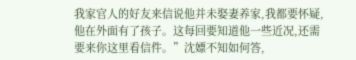我家官人的好友来信说他并未娶妻养家,我都要怀疑,他在外面有了孩子。这每回要知道他一些近况,还需要来你这里看信件。”沈嫖不知如何答,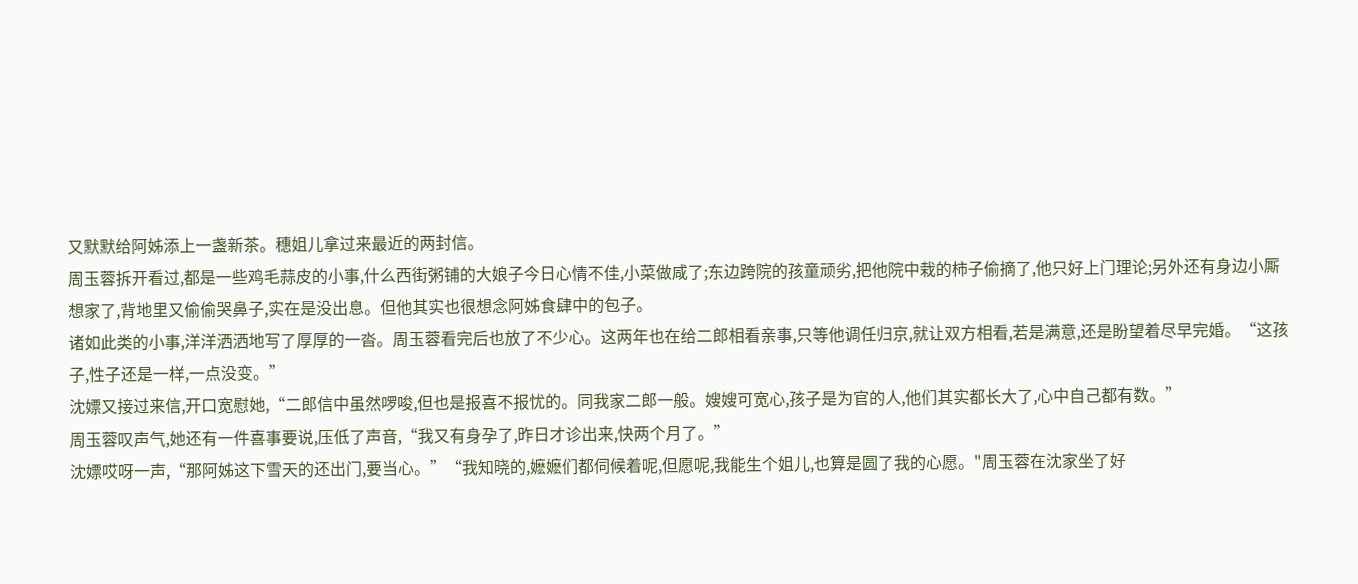又默默给阿姊添上一盏新茶。穗姐儿拿过来最近的两封信。
周玉蓉拆开看过,都是一些鸡毛蒜皮的小事,什么西街粥铺的大娘子今日心情不佳,小菜做咸了;东边跨院的孩童顽劣,把他院中栽的柿子偷摘了,他只好上门理论;另外还有身边小厮想家了,背地里又偷偷哭鼻子,实在是没出息。但他其实也很想念阿姊食肆中的包子。
诸如此类的小事,洋洋洒洒地写了厚厚的一沓。周玉蓉看完后也放了不少心。这两年也在给二郎相看亲事,只等他调任归京,就让双方相看,若是满意,还是盼望着尽早完婚。“这孩子,性子还是一样,一点没变。”
沈嫖又接过来信,开口宽慰她,“二郎信中虽然啰唆,但也是报喜不报忧的。同我家二郎一般。嫂嫂可宽心,孩子是为官的人,他们其实都长大了,心中自己都有数。”
周玉蓉叹声气,她还有一件喜事要说,压低了声音,“我又有身孕了,昨日才诊出来,快两个月了。”
沈嫖哎呀一声,“那阿姊这下雪天的还出门,要当心。”“我知晓的,嬷嬷们都伺候着呢,但愿呢,我能生个姐儿,也算是圆了我的心愿。"周玉蓉在沈家坐了好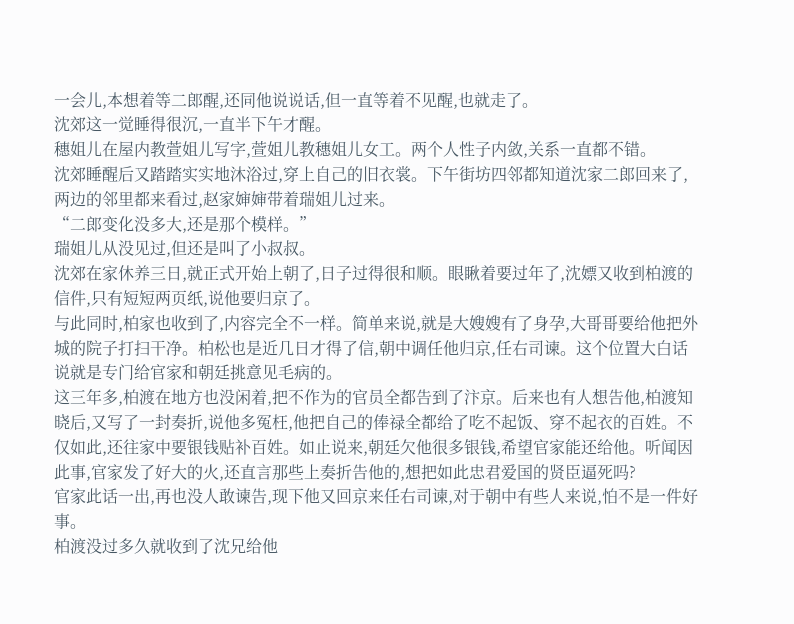一会儿,本想着等二郎醒,还同他说说话,但一直等着不见醒,也就走了。
沈郊这一觉睡得很沉,一直半下午才醒。
穗姐儿在屋内教萱姐儿写字,萱姐儿教穗姐儿女工。两个人性子内敛,关系一直都不错。
沈郊睡醒后又踏踏实实地沐浴过,穿上自己的旧衣裳。下午街坊四邻都知道沈家二郎回来了,两边的邻里都来看过,赵家婶婶带着瑞姐儿过来。
“二郎变化没多大,还是那个模样。”
瑞姐儿从没见过,但还是叫了小叔叔。
沈郊在家休养三日,就正式开始上朝了,日子过得很和顺。眼瞅着要过年了,沈嫖又收到柏渡的信件,只有短短两页纸,说他要归京了。
与此同时,柏家也收到了,内容完全不一样。简单来说,就是大嫂嫂有了身孕,大哥哥要给他把外城的院子打扫干净。柏松也是近几日才得了信,朝中调任他归京,任右司谏。这个位置大白话说就是专门给官家和朝廷挑意见毛病的。
这三年多,柏渡在地方也没闲着,把不作为的官员全都告到了汴京。后来也有人想告他,柏渡知晓后,又写了一封奏折,说他多冤枉,他把自己的俸禄全都给了吃不起饭、穿不起衣的百姓。不仅如此,还往家中要银钱贴补百姓。如止说来,朝廷欠他很多银钱,希望官家能还给他。听闻因此事,官家发了好大的火,还直言那些上奏折告他的,想把如此忠君爱国的贤臣逼死吗?
官家此话一出,再也没人敢谏告,现下他又回京来任右司谏,对于朝中有些人来说,怕不是一件好事。
柏渡没过多久就收到了沈兄给他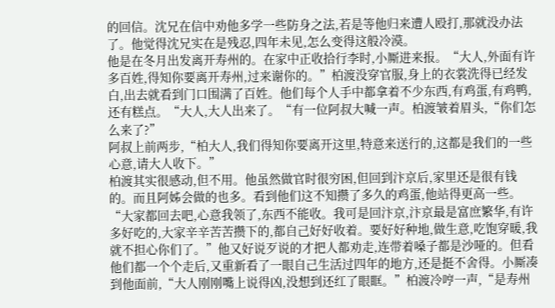的回信。沈兄在信中劝他多学一些防身之法,若是等他归来遭人殴打,那就没办法了。他觉得沈兄实在是残忍,四年未见,怎么变得这般冷漠。
他是在冬月出发离开寿州的。在家中正收拾行李时,小厮进来报。“大人,外面有许多百姓,得知你要离开寿州,过来谢你的。”柏渡没穿官服,身上的衣裳洗得已经发白,出去就看到门口围满了百姓。他们每个人手中都拿着不少东西,有鸡蛋,有鸡鸭,还有糕点。“大人,大人出来了。“有一位阿叔大喊一声。柏渡皱着眉头,“你们怎么来了?”
阿叔上前两步,“柏大人,我们得知你要离开这里,特意来送行的,这都是我们的一些心意,请大人收下。”
柏渡其实很感动,但不用。他虽然做官时很穷困,但回到汴京后,家里还是很有钱的。而且阿姊会做的也多。看到他们这不知攒了多久的鸡蛋,他站得更高一些。
“大家都回去吧,心意我领了,东西不能收。我可是回汴京,汴京最是富庶繁华,有许多好吃的,大家辛辛苦苦攒下的,都自己好好收着。要好好种地,做生意,吃饱穿暖,我就不担心你们了。”他又好说歹说的才把人都劝走,连带着嗓子都是沙哑的。但看他们都一个个走后,又重新看了一眼自己生活过四年的地方,还是挺不舍得。小厮凑到他面前,“大人刚刚嘴上说得凶,没想到还红了眼眶。”柏渡冷哼一声,“是寿州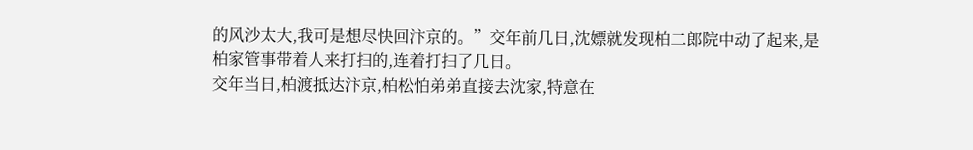的风沙太大,我可是想尽快回汴京的。”交年前几日,沈嫖就发现柏二郎院中动了起来,是柏家管事带着人来打扫的,连着打扫了几日。
交年当日,柏渡抵达汴京,柏松怕弟弟直接去沈家,特意在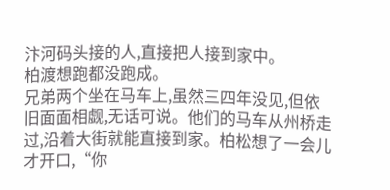汴河码头接的人,直接把人接到家中。
柏渡想跑都没跑成。
兄弟两个坐在马车上,虽然三四年没见,但依旧面面相觑,无话可说。他们的马车从州桥走过,沿着大街就能直接到家。柏松想了一会儿才开口,“你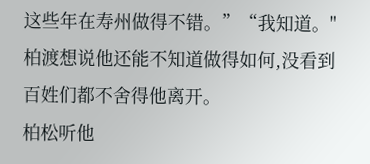这些年在寿州做得不错。”“我知道。"柏渡想说他还能不知道做得如何,没看到百姓们都不舍得他离开。
柏松听他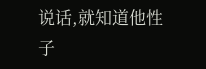说话,就知道他性子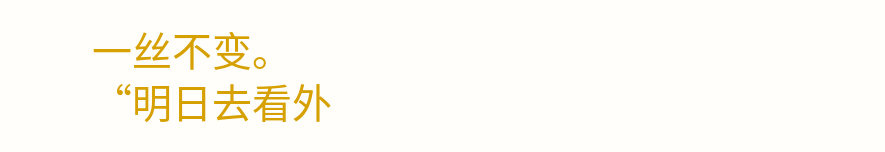一丝不变。
“明日去看外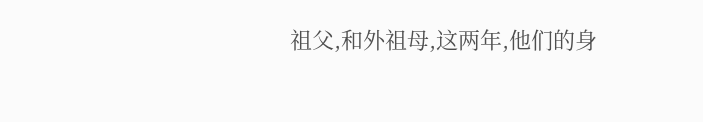祖父,和外祖母,这两年,他们的身